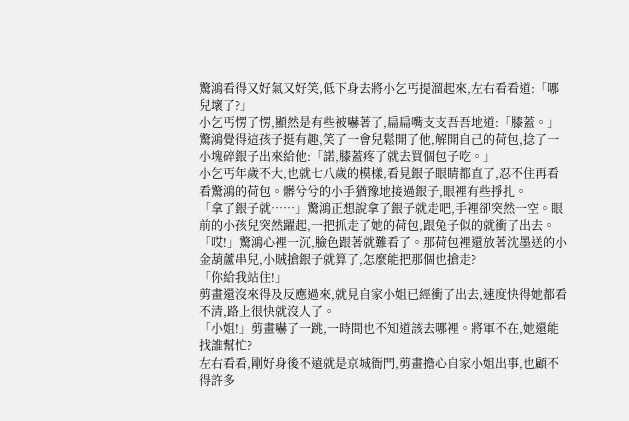驚鴻看得又好氣又好笑,低下身去將小乞丐提溜起來,左右看看道:「哪兒壞了?」
小乞丐愣了愣,顯然是有些被嚇著了,扁扁嘴支支吾吾地道:「膝蓋。」
驚鴻覺得這孩子挺有趣,笑了一會兒鬆開了他,解開自己的荷包,捻了一小塊碎銀子出來給他:「諾,膝蓋疼了就去買個包子吃。」
小乞丐年歲不大,也就七八歲的模樣,看見銀子眼睛都直了,忍不住再看看驚鴻的荷包。髒兮兮的小手猶豫地接過銀子,眼裡有些掙扎。
「拿了銀子就……」驚鴻正想說拿了銀子就走吧,手裡卻突然一空。眼前的小孩兒突然躍起,一把抓走了她的荷包,跟兔子似的就衝了出去。
「哎!」驚鴻心裡一沉,臉色跟著就難看了。那荷包裡還放著沈墨送的小金葫蘆串兒,小賊搶銀子就算了,怎麼能把那個也搶走?
「你給我站住!」
剪畫還沒來得及反應過來,就見自家小姐已經衝了出去,速度快得她都看不清,路上很快就沒人了。
「小姐!」剪畫嚇了一跳,一時間也不知道該去哪裡。將軍不在,她還能找誰幫忙?
左右看看,剛好身後不遠就是京城衙門,剪畫擔心自家小姐出事,也顧不得許多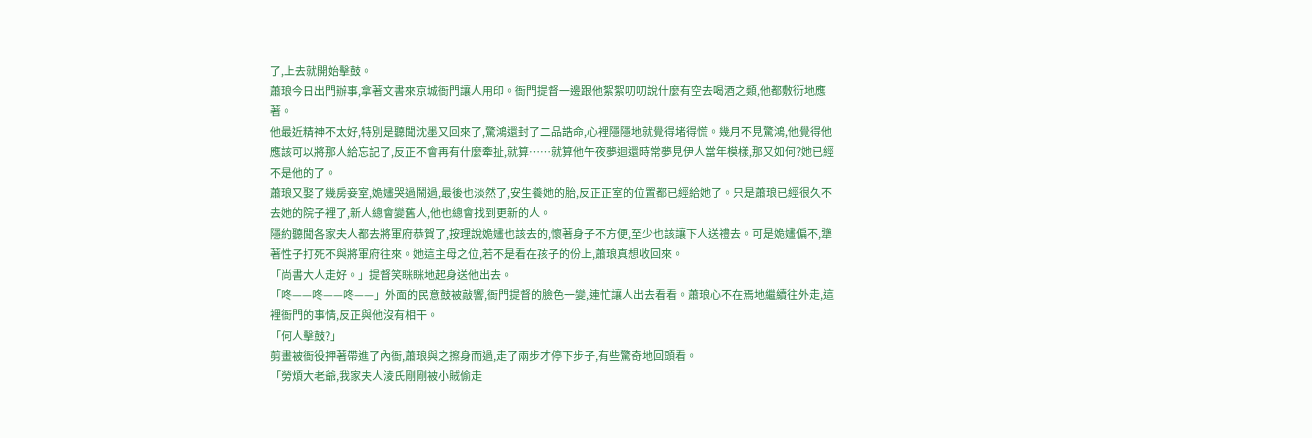了,上去就開始擊鼓。
蕭琅今日出門辦事,拿著文書來京城衙門讓人用印。衙門提督一邊跟他絮絮叨叨說什麼有空去喝酒之類,他都敷衍地應著。
他最近精神不太好,特別是聽聞沈墨又回來了,驚鴻還封了二品誥命,心裡隱隱地就覺得堵得慌。幾月不見驚鴻,他覺得他應該可以將那人給忘記了,反正不會再有什麼牽扯,就算……就算他午夜夢迴還時常夢見伊人當年模樣,那又如何?她已經不是他的了。
蕭琅又娶了幾房妾室,姽嫿哭過鬧過,最後也淡然了,安生養她的胎,反正正室的位置都已經給她了。只是蕭琅已經很久不去她的院子裡了,新人總會變舊人,他也總會找到更新的人。
隱約聽聞各家夫人都去將軍府恭賀了,按理說姽嫿也該去的,懷著身子不方便,至少也該讓下人送禮去。可是姽嫿偏不,犟著性子打死不與將軍府往來。她這主母之位,若不是看在孩子的份上,蕭琅真想收回來。
「尚書大人走好。」提督笑眯眯地起身送他出去。
「咚——咚——咚——」外面的民意鼓被敲響,衙門提督的臉色一變,連忙讓人出去看看。蕭琅心不在焉地繼續往外走,這裡衙門的事情,反正與他沒有相干。
「何人擊鼓?」
剪畫被衙役押著帶進了內衙,蕭琅與之擦身而過,走了兩步才停下步子,有些驚奇地回頭看。
「勞煩大老爺,我家夫人淩氏剛剛被小賊偷走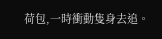荷包,一時衝動隻身去追。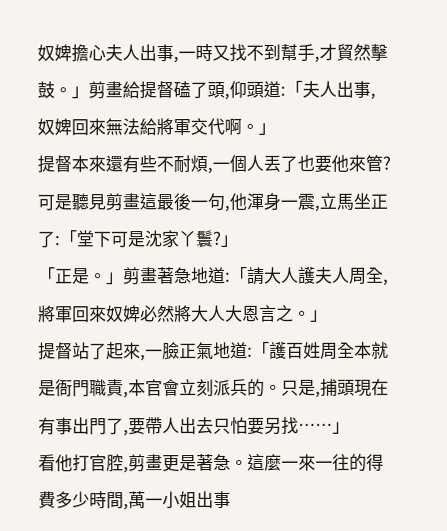奴婢擔心夫人出事,一時又找不到幫手,才貿然擊鼓。」剪畫給提督磕了頭,仰頭道:「夫人出事,奴婢回來無法給將軍交代啊。」
提督本來還有些不耐煩,一個人丟了也要他來管?可是聽見剪畫這最後一句,他渾身一震,立馬坐正了:「堂下可是沈家丫鬟?」
「正是。」剪畫著急地道:「請大人護夫人周全,將軍回來奴婢必然將大人大恩言之。」
提督站了起來,一臉正氣地道:「護百姓周全本就是衙門職責,本官會立刻派兵的。只是,捕頭現在有事出門了,要帶人出去只怕要另找……」
看他打官腔,剪畫更是著急。這麼一來一往的得費多少時間,萬一小姐出事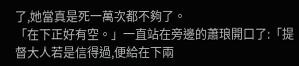了,她當真是死一萬次都不夠了。
「在下正好有空。」一直站在旁邊的蕭琅開口了:「提督大人若是信得過,便給在下兩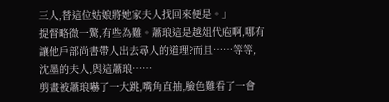三人,替這位姑娘將她家夫人找回來便是。」
提督略微一驚,有些為難。蕭琅這是越俎代庖啊,哪有讓他戶部尚書帶人出去尋人的道理?而且……等等,沈墨的夫人,與這蕭琅……
剪畫被蕭琅嚇了一大跳,嘴角直抽,臉色難看了一會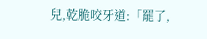兒,乾脆咬牙道:「罷了,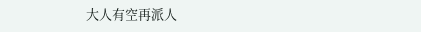大人有空再派人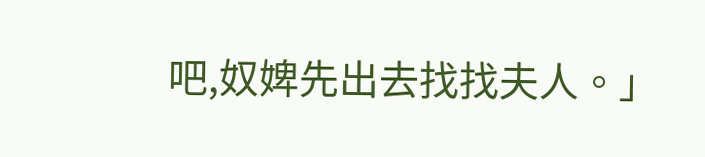吧,奴婢先出去找找夫人。」